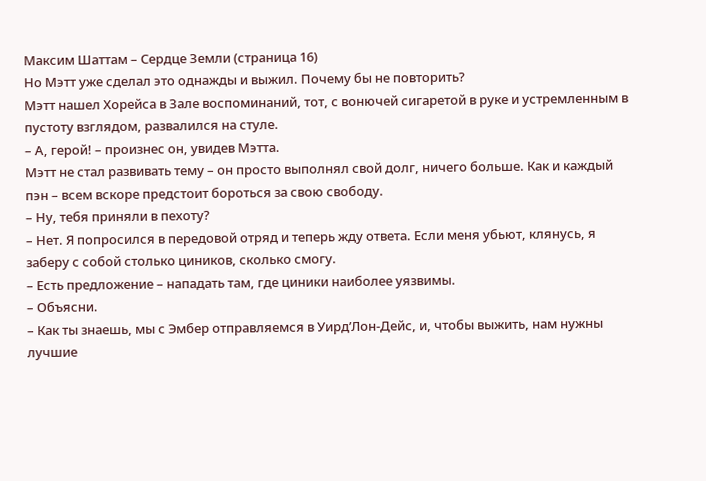Максим Шаттам – Сердце Земли (страница 16)
Но Мэтт уже сделал это однажды и выжил. Почему бы не повторить?
Мэтт нашел Хорейса в Зале воспоминаний, тот, с вонючей сигаретой в руке и устремленным в пустоту взглядом, развалился на стуле.
– А, герой! – произнес он, увидев Мэтта.
Мэтт не стал развивать тему – он просто выполнял свой долг, ничего больше. Как и каждый пэн – всем вскоре предстоит бороться за свою свободу.
– Ну, тебя приняли в пехоту?
– Нет. Я попросился в передовой отряд и теперь жду ответа. Если меня убьют, клянусь, я заберу с собой столько циников, сколько смогу.
– Есть предложение – нападать там, где циники наиболее уязвимы.
– Объясни.
– Как ты знаешь, мы с Эмбер отправляемся в Уирд’Лон-Дейс, и, чтобы выжить, нам нужны лучшие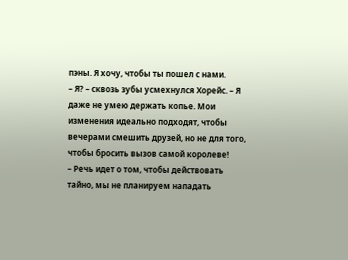пэны. Я хочу, чтобы ты пошел с нами.
– Я? – сквозь зубы усмехнулся Хорейс. – Я даже не умею держать копье. Мои изменения идеально подходят, чтобы вечерами смешить друзей, но не для того, чтобы бросить вызов самой королеве!
– Речь идет о том, чтобы действовать тайно, мы не планируем нападать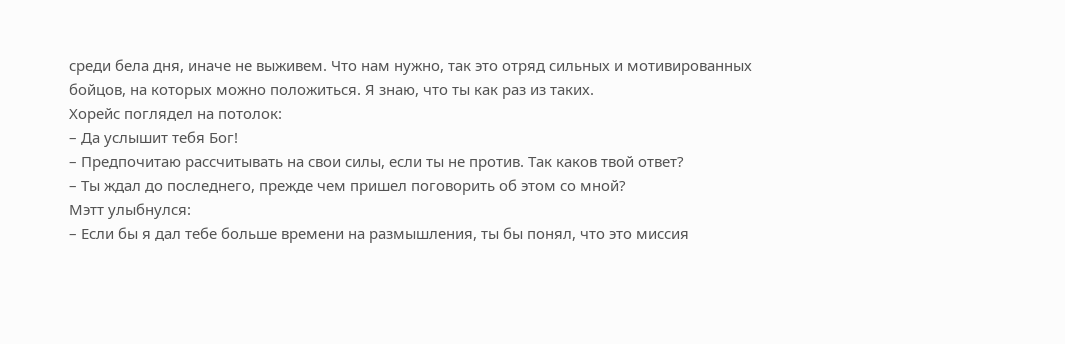среди бела дня, иначе не выживем. Что нам нужно, так это отряд сильных и мотивированных бойцов, на которых можно положиться. Я знаю, что ты как раз из таких.
Хорейс поглядел на потолок:
– Да услышит тебя Бог!
– Предпочитаю рассчитывать на свои силы, если ты не против. Так каков твой ответ?
– Ты ждал до последнего, прежде чем пришел поговорить об этом со мной?
Мэтт улыбнулся:
– Если бы я дал тебе больше времени на размышления, ты бы понял, что это миссия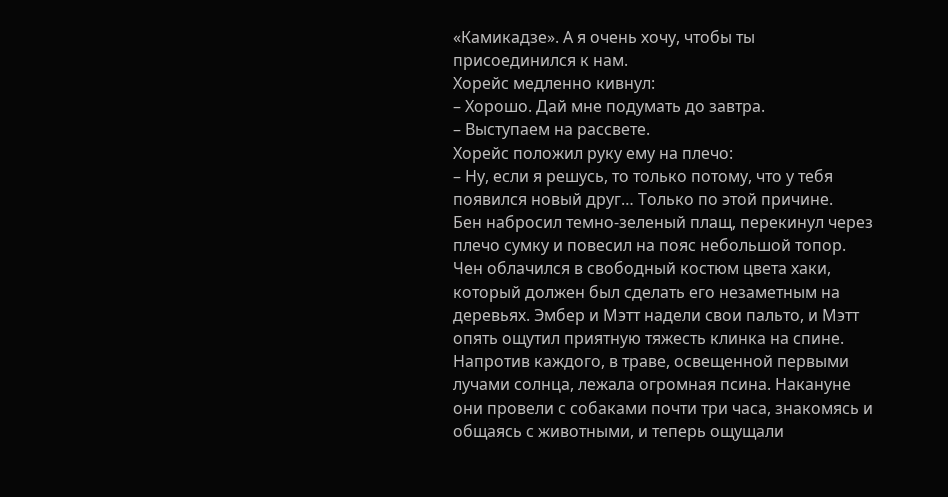«Камикадзе». А я очень хочу, чтобы ты присоединился к нам.
Хорейс медленно кивнул:
– Хорошо. Дай мне подумать до завтра.
– Выступаем на рассвете.
Хорейс положил руку ему на плечо:
– Ну, если я решусь, то только потому, что у тебя появился новый друг… Только по этой причине.
Бен набросил темно-зеленый плащ, перекинул через плечо сумку и повесил на пояс небольшой топор. Чен облачился в свободный костюм цвета хаки, который должен был сделать его незаметным на деревьях. Эмбер и Мэтт надели свои пальто, и Мэтт опять ощутил приятную тяжесть клинка на спине. Напротив каждого, в траве, освещенной первыми лучами солнца, лежала огромная псина. Накануне они провели с собаками почти три часа, знакомясь и общаясь с животными, и теперь ощущали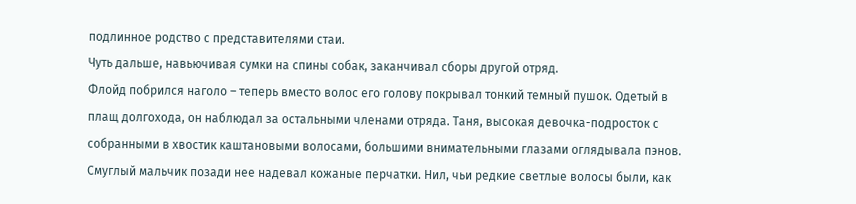подлинное родство с представителями стаи.
Чуть дальше, навьючивая сумки на спины собак, заканчивал сборы другой отряд.
Флойд побрился наголо – теперь вместо волос его голову покрывал тонкий темный пушок. Одетый в плащ долгохода, он наблюдал за остальными членами отряда. Таня, высокая девочка-подросток с собранными в хвостик каштановыми волосами, большими внимательными глазами оглядывала пэнов. Смуглый мальчик позади нее надевал кожаные перчатки. Нил, чьи редкие светлые волосы были, как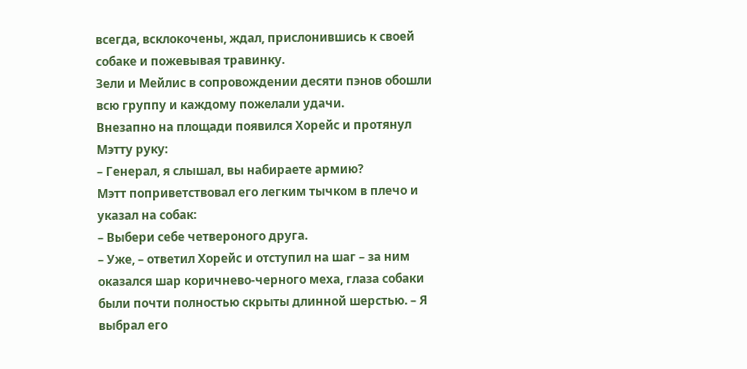всегда, всклокочены, ждал, прислонившись к своей собаке и пожевывая травинку.
Зели и Мейлис в сопровождении десяти пэнов обошли всю группу и каждому пожелали удачи.
Внезапно на площади появился Хорейс и протянул Мэтту руку:
– Генерал, я слышал, вы набираете армию?
Мэтт поприветствовал его легким тычком в плечо и указал на собак:
– Выбери себе четвероного друга.
– Уже, – ответил Хорейс и отступил на шаг – за ним оказался шар коричнево-черного меха, глаза собаки были почти полностью скрыты длинной шерстью. – Я выбрал его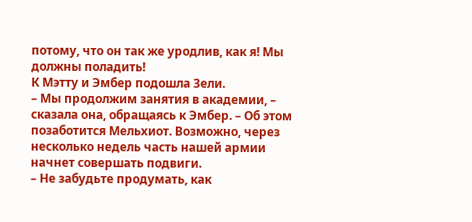потому, что он так же уродлив, как я! Мы должны поладить!
К Мэтту и Эмбер подошла Зели.
– Мы продолжим занятия в академии, – сказала она, обращаясь к Эмбер. – Об этом позаботится Мельхиот. Возможно, через несколько недель часть нашей армии начнет совершать подвиги.
– Не забудьте продумать, как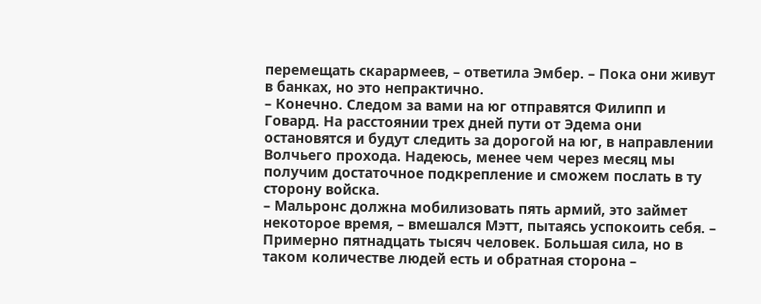перемещать скарармеев, – ответила Эмбер. – Пока они живут в банках, но это непрактично.
– Конечно. Следом за вами на юг отправятся Филипп и Говард. На расстоянии трех дней пути от Эдема они остановятся и будут следить за дорогой на юг, в направлении Волчьего прохода. Надеюсь, менее чем через месяц мы получим достаточное подкрепление и сможем послать в ту сторону войска.
– Мальронс должна мобилизовать пять армий, это займет некоторое время, – вмешался Мэтт, пытаясь успокоить себя. – Примерно пятнадцать тысяч человек. Большая сила, но в таком количестве людей есть и обратная сторона –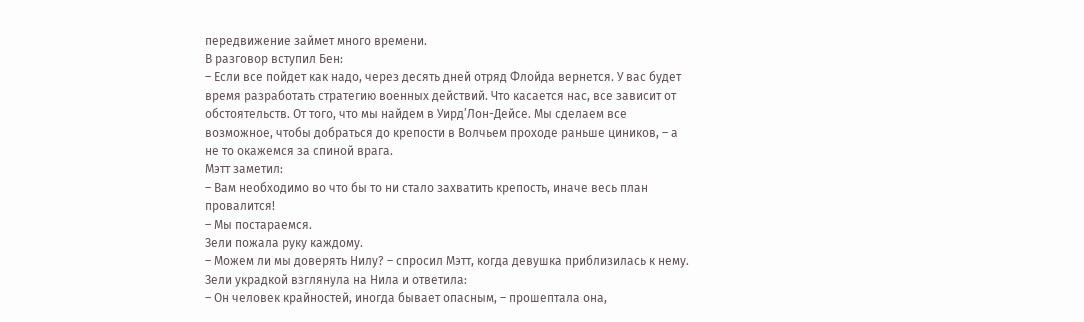передвижение займет много времени.
В разговор вступил Бен:
– Если все пойдет как надо, через десять дней отряд Флойда вернется. У вас будет время разработать стратегию военных действий. Что касается нас, все зависит от обстоятельств. От того, что мы найдем в Уирд’Лон-Дейсе. Мы сделаем все возможное, чтобы добраться до крепости в Волчьем проходе раньше циников, – а не то окажемся за спиной врага.
Мэтт заметил:
– Вам необходимо во что бы то ни стало захватить крепость, иначе весь план провалится!
– Мы постараемся.
Зели пожала руку каждому.
– Можем ли мы доверять Нилу? – спросил Мэтт, когда девушка приблизилась к нему.
Зели украдкой взглянула на Нила и ответила:
– Он человек крайностей, иногда бывает опасным, – прошептала она,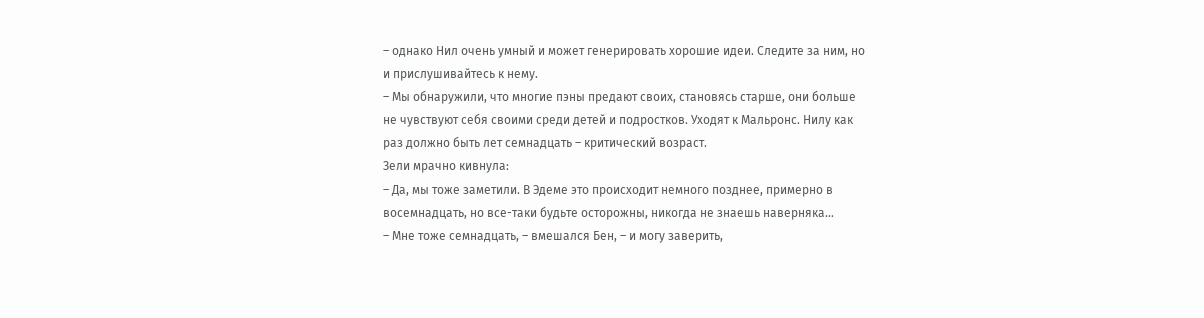– однако Нил очень умный и может генерировать хорошие идеи. Следите за ним, но и прислушивайтесь к нему.
– Мы обнаружили, что многие пэны предают своих, становясь старше, они больше не чувствуют себя своими среди детей и подростков. Уходят к Мальронс. Нилу как раз должно быть лет семнадцать – критический возраст.
Зели мрачно кивнула:
– Да, мы тоже заметили. В Эдеме это происходит немного позднее, примерно в восемнадцать, но все-таки будьте осторожны, никогда не знаешь наверняка…
– Мне тоже семнадцать, – вмешался Бен, – и могу заверить,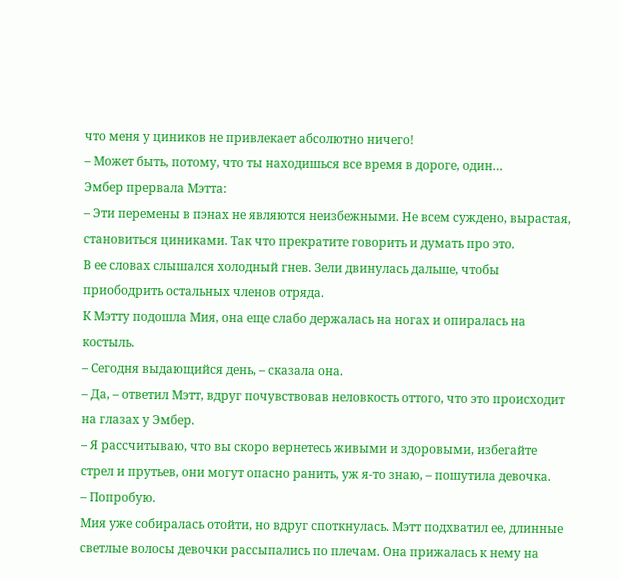что меня у циников не привлекает абсолютно ничего!
– Может быть, потому, что ты находишься все время в дороге, один…
Эмбер прервала Мэтта:
– Эти перемены в пэнах не являются неизбежными. Не всем суждено, вырастая, становиться циниками. Так что прекратите говорить и думать про это.
В ее словах слышался холодный гнев. Зели двинулась дальше, чтобы приободрить остальных членов отряда.
К Мэтту подошла Мия, она еще слабо держалась на ногах и опиралась на костыль.
– Сегодня выдающийся день, – сказала она.
– Да, – ответил Мэтт, вдруг почувствовав неловкость оттого, что это происходит на глазах у Эмбер.
– Я рассчитываю, что вы скоро вернетесь живыми и здоровыми, избегайте стрел и прутьев, они могут опасно ранить, уж я-то знаю, – пошутила девочка.
– Попробую.
Мия уже собиралась отойти, но вдруг споткнулась. Мэтт подхватил ее, длинные светлые волосы девочки рассыпались по плечам. Она прижалась к нему на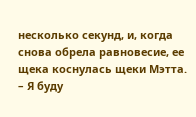несколько секунд, и, когда снова обрела равновесие, ее щека коснулась щеки Мэтта.
– Я буду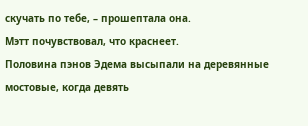скучать по тебе, – прошептала она.
Мэтт почувствовал, что краснеет.
Половина пэнов Эдема высыпали на деревянные мостовые, когда девять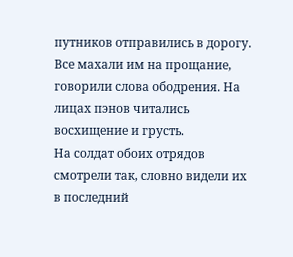путников отправились в дорогу. Все махали им на прощание, говорили слова ободрения. На лицах пэнов читались восхищение и грусть.
На солдат обоих отрядов смотрели так, словно видели их в последний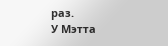раз.
У Мэтта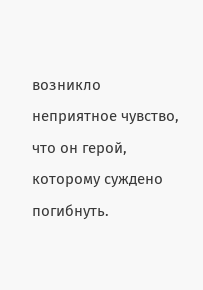возникло неприятное чувство, что он герой, которому суждено погибнуть.